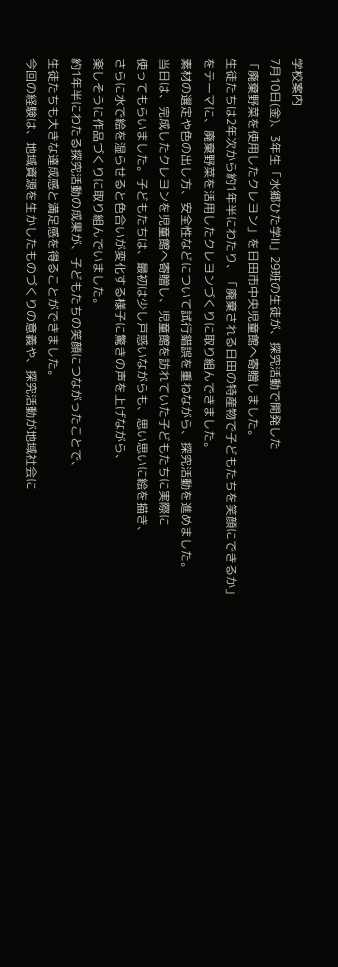学校案内
7月10日(金)、3年生「水郷ひた学Ⅱ」29班の生徒が、探究活動で開発した
「廃棄野菜を使用したクレヨン」を日田市中央児童館へ寄贈しました。
生徒たちは2年次から約1年半にわたり、「廃棄される日田の特産物で子どもたちを笑顔にできるか」
をテーマに、廃棄野菜を活用したクレヨンづくりに取り組んできました。
素材の選定や色の出し方、安全性などについて試行錯誤を重ねながら、探究活動を進めました。
当日は、完成したクレヨンを児童館へ寄贈し、児童館を訪れていた子どもたちに実際に
使ってもらいました。子どもたちは、最初は少し戸惑いながらも、思い思いに絵を描き、
さらに水で絵を湿らせると色合いが変化する様子に驚きの声を上げながら、
楽しそうに作品づくりに取り組んでいました。
約1年半にわたる探究活動の成果が、子どもたちの笑顔につながったことで、
生徒たちも大きな達成感と満足感を得ることができました。
今回の経験は、地域資源を生かしたものづくりの意義や、探究活動が地域社会に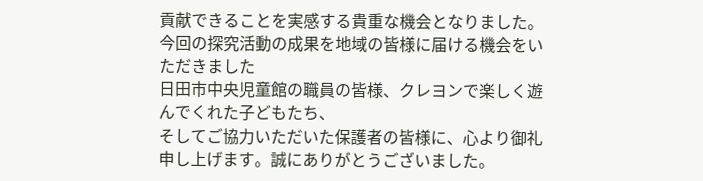貢献できることを実感する貴重な機会となりました。
今回の探究活動の成果を地域の皆様に届ける機会をいただきました
日田市中央児童館の職員の皆様、クレヨンで楽しく遊んでくれた子どもたち、
そしてご協力いただいた保護者の皆様に、心より御礼申し上げます。誠にありがとうございました。